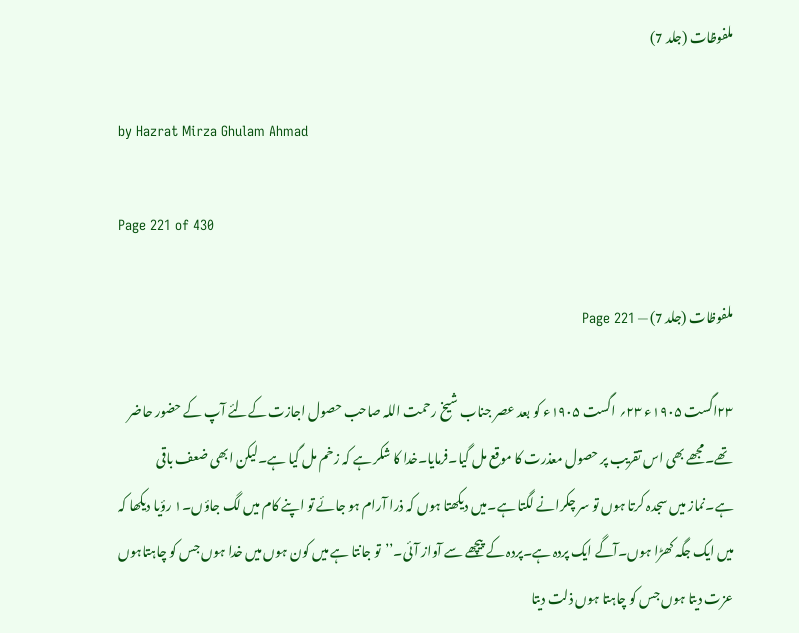ملفوظات (جلد 7)

by Hazrat Mirza Ghulam Ahmad

Page 221 of 430

ملفوظات (جلد 7) — Page 221

۲۳اگست ۱۹۰۵ء ۲۳؍ اگست ۱۹۰۵ء کو بعد عصر جناب شیخ رحمت اللہ صاحب حصول اجازت کےلئے آپ کے حضور حاضر تھے۔مجھے بھی اس تقریب پر حصول معذرت کا موقع مل گیا۔فرمایا۔خدا کا شکر ہے کہ زخم مل گیا ہے۔لیکن ابھی ضعف باقی ہے۔نماز میں سجدہ کرتا ہوں تو سر چکرانے لگتا ہے۔میں دیکھتا ہوں کہ ذرا آرام ہو جائے تو اپنے کام میں لگ جاؤں۔۱ رؤیا دیکھا کہ میں ایک جگہ کھڑا ہوں۔آگے ایک پردہ ہے۔پردہ کے پیچھے سے آواز آئی۔’’تو جانتا ہے میں کون ہوں میں خدا ہوں جس کو چاہتاہوں عزت دیتا ہوں جس کو چاہتا ہوں ذلت دیتا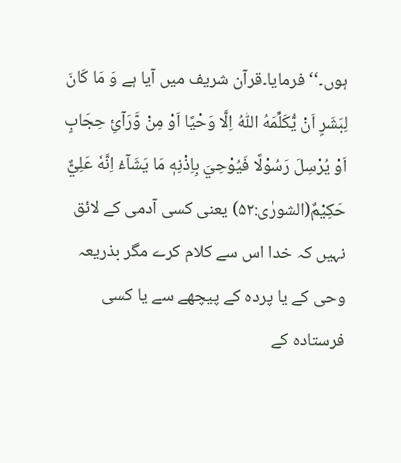ہوں۔‘‘ فرمایا۔قرآن شریف میں آیا ہے وَ مَا كَانَ لِبَشَرٍ اَنْ يُّكَلِّمَهُ اللّٰهُ اِلَّا وَحْيًا اَوْ مِنْ وَّرَآئِ حِجَابٍ اَوْ يُرْسِلَ رَسُوْلًا فَيُوْحِيَ بِاِذْنِهٖ مَا يَشَآءُ اِنَّهٗ عَلِيٌّ حَكِيْمٌ(الشورٰی:۵۲) یعنی کسی آدمی کے لائق نہیں کہ خدا اس سے کلام کرے مگر بذریعہ وحی کے یا پردہ کے پیچھے سے یا کسی فرستادہ کے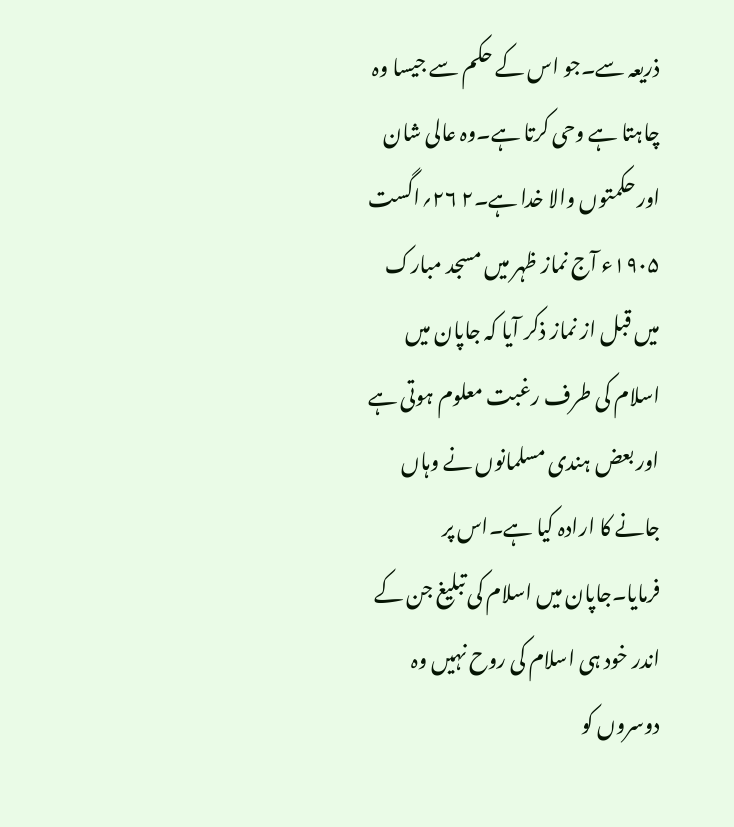ذریعہ سے۔جو اس کے حکم سے جیسا وہ چاہتا ہے وحی کرتا ہے۔وہ عالی شان اور حکمتوں والا خدا ہے۔۲ ۲۶؍اگست ۱۹۰۵ء آج نماز ظہر میں مسجد مبارک میں قبل از نماز ذکر آیا کہ جاپان میں اسلام کی طرف رغبت معلوم ہوتی ہے اور بعض ہندی مسلمانوں نے وہاں جانے کا ارادہ کیا ہے۔اس پر فرمایا۔جاپان میں اسلام کی تبلیغ جن کے اندر خود ہی اسلام کی روح نہیں وہ دوسروں کو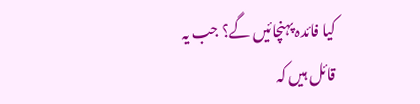کیا فائدہ پہنچائیں گے؟ جب یہ قائل ہیں کہ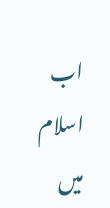اب اسلام میں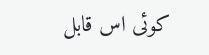کوئی اس قابل